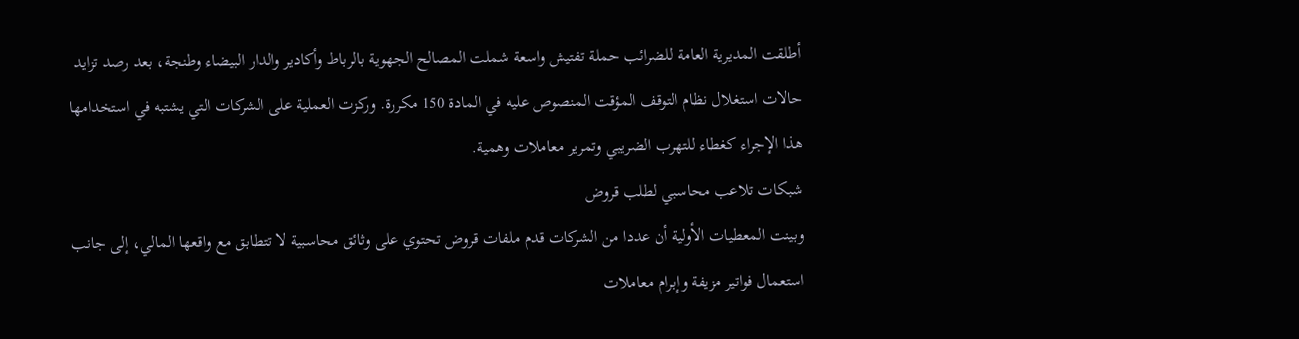أطلقت المديرية العامة للضرائب حملة تفتيش واسعة شملت المصالح الجهوية بالرباط وأكادير والدار البيضاء وطنجة، بعد رصد تزايد حالات استغلال نظام التوقف المؤقت المنصوص عليه في المادة 150 مكررة. وركزت العملية على الشركات التي يشتبه في استخدامها هذا الإجراء كغطاء للتهرب الضريبي وتمرير معاملات وهمية.
شبكات تلاعب محاسبي لطلب قروض
وبينت المعطيات الأولية أن عددا من الشركات قدم ملفات قروض تحتوي على وثائق محاسبية لا تتطابق مع واقعها المالي، إلى جانب استعمال فواتير مزيفة وإبرام معاملات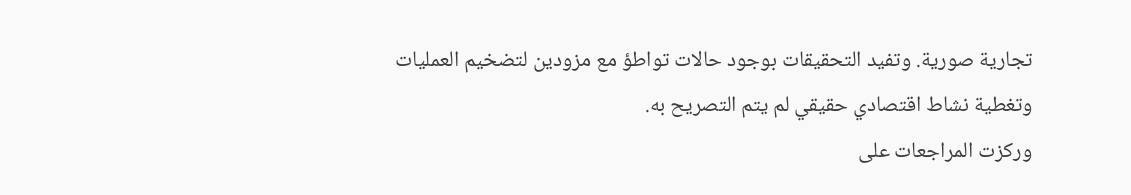تجارية صورية. وتفيد التحقيقات بوجود حالات تواطؤ مع مزودين لتضخيم العمليات وتغطية نشاط اقتصادي حقيقي لم يتم التصريح به.
وركزت المراجعات على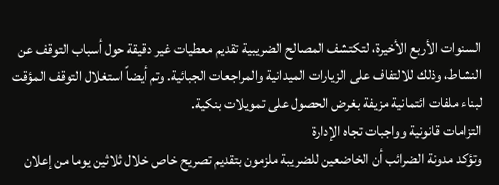السنوات الأربع الأخيرة، لتكتشف المصالح الضريبية تقديم معطيات غير دقيقة حول أسباب التوقف عن النشاط، وذلك للالتفاف على الزيارات الميدانية والمراجعات الجبائية. وتم أيضاً استغلال التوقف المؤقت لبناء ملفات ائتمانية مزيفة بغرض الحصول على تمويلات بنكية.
التزامات قانونية وواجبات تجاه الإدارة
وتؤكد مدونة الضرائب أن الخاضعين للضريبة ملزمون بتقديم تصريح خاص خلال ثلاثين يوما من إعلان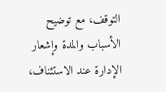التوقف، مع توضيح الأسباب والمدة وإشعار الإدارة عند الاستئناف،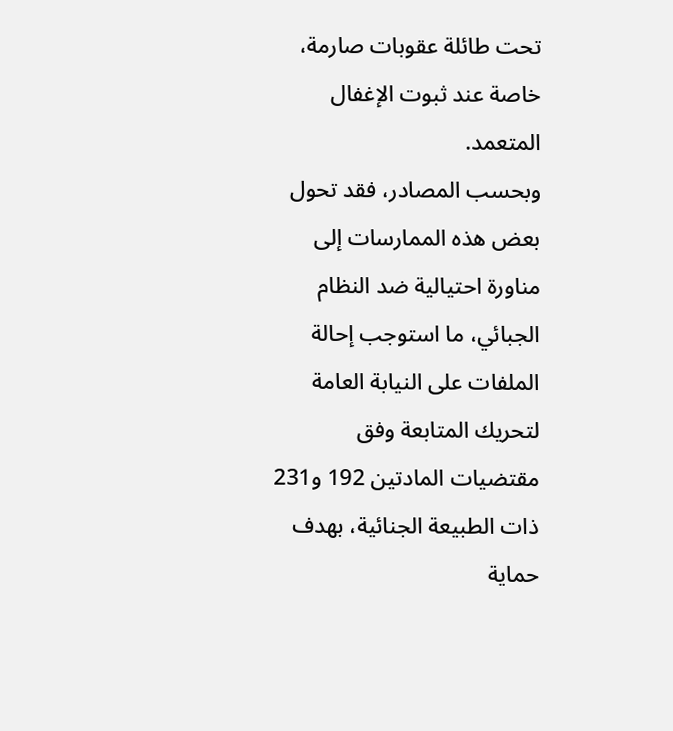تحت طائلة عقوبات صارمة، خاصة عند ثبوت الإغفال المتعمد.
وبحسب المصادر، فقد تحول بعض هذه الممارسات إلى مناورة احتيالية ضد النظام الجبائي، ما استوجب إحالة الملفات على النيابة العامة لتحريك المتابعة وفق مقتضيات المادتين 192 و231 ذات الطبيعة الجنائية، بهدف حماية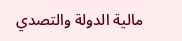مالية الدولة والتصدي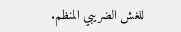للغش الضريبي المنظم.